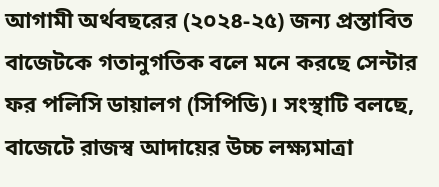আগামী অর্থবছরের (২০২৪-২৫) জন্য প্রস্তাবিত বাজেটকে গতানুগতিক বলে মনে করছে সেন্টার ফর পলিসি ডায়ালগ (সিপিডি)। সংস্থাটি বলছে, বাজেটে রাজস্ব আদায়ের উচ্চ লক্ষ্যমাত্রা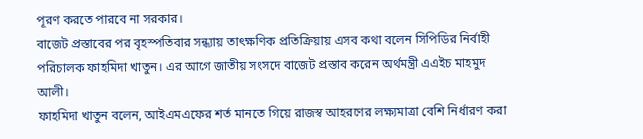পূরণ করতে পারবে না সরকার।
বাজেট প্রস্তাবের পর বৃহস্পতিবার সন্ধ্যায় তাৎক্ষণিক প্রতিক্রিয়ায় এসব কথা বলেন সিপিডির নির্বাহী পরিচালক ফাহমিদা খাতুন। এর আগে জাতীয় সংসদে বাজেট প্রস্তাব করেন অর্থমন্ত্রী এএইচ মাহমুদ আলী।
ফাহমিদা খাতুন বলেন, আইএমএফের শর্ত মানতে গিয়ে রাজস্ব আহরণের লক্ষ্যমাত্রা বেশি নির্ধারণ করা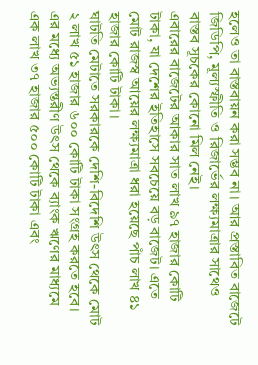হলেও তা বাস্তবায়ন করা সম্ভব না। আর প্রস্তাবিত বাজেটে জিডিপি, মূল্যস্ফীতি ও রিজার্ভের লক্ষ্যমাত্রার সাথেও বাস্তব সূচকের কোনো মিল নেই।
এবারের বাজেটের আকার সাত লাখ ৯৭ হাজার কোটি টাকা, যা দেশের ইতিহাসে সবচেয়ে বড় বাজেট। এতে মোট রাজস্ব আয়ের লক্ষ্যমাত্রা ধরা হয়েছে পাঁচ লাখ ৪১ হাজার কোটি টাকা।
ঘাটতি মেটাতে সরকারকে দেশি-বিদেশি উৎস থেকে মোট ২ লাখ ৫১ হাজার ৬০০ কোটি টাকা সংগ্রহ করতে হবে। এর মধ্যে অভ্যন্তরীণ উৎস থেকে ব্যাংক ঋণের মাধ্যমে এক লাখ ৩৭ হাজার ৫০০ কোটি টাকা এবং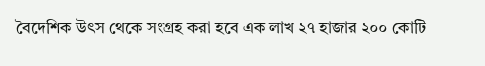বৈদেশিক উৎস থেকে সংগ্রহ করা হবে এক লাখ ২৭ হাজার ২০০ কোটি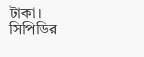টাকা।
সিপিডির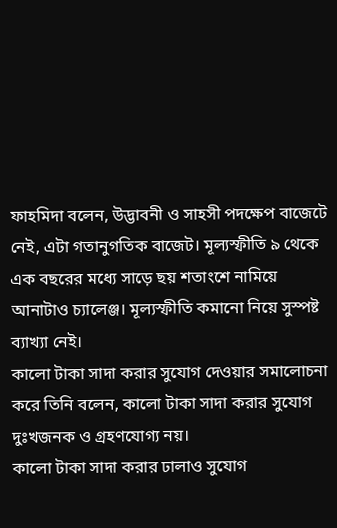ফাহমিদা বলেন, উদ্ভাবনী ও সাহসী পদক্ষেপ বাজেটে নেই, এটা গতানুগতিক বাজেট। মূল্যস্ফীতি ৯ থেকে এক বছরের মধ্যে সাড়ে ছয় শতাংশে নামিয়ে আনাটাও চ্যালেঞ্জ। মূল্যস্ফীতি কমানো নিয়ে সুস্পষ্ট ব্যাখ্যা নেই।
কালো টাকা সাদা করার সুযোগ দেওয়ার সমালোচনা করে তিনি বলেন, কালো টাকা সাদা করার সুযোগ দুঃখজনক ও গ্রহণযোগ্য নয়।
কালো টাকা সাদা করার ঢালাও সুযোগ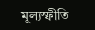মূল্যস্ফীতি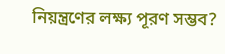নিয়ন্ত্রণের লক্ষ্য পূরণ সম্ভব?